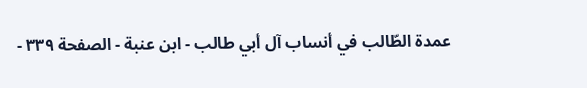عمدة الطّالب في أنساب آل أبي طالب - ابن عنبة - الصفحة ٣٣٩ -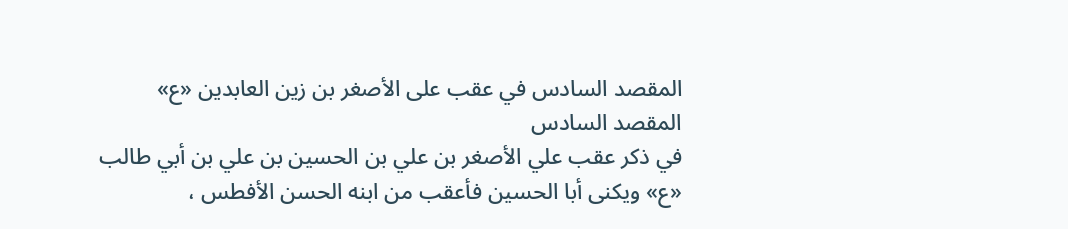المقصد السادس في عقب على الأصغر بن زين العابدين «ع»
المقصد السادس
في ذكر عقب علي الأصغر بن علي بن الحسين بن علي بن أبي طالب «ع» ويكنى أبا الحسين فأعقب من ابنه الحسن الأفطس ،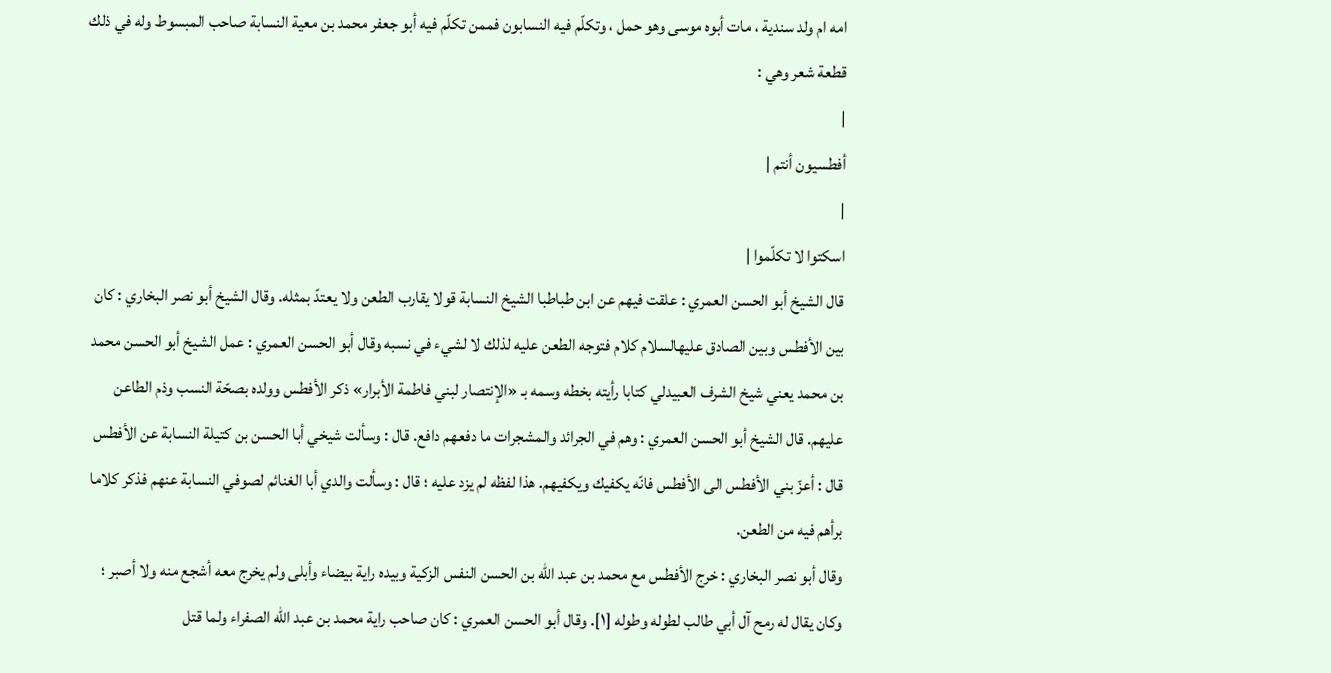امه ام ولد سندية ، مات أبوه موسى وهو حمل ، وتكلّم فيه النسابون فممن تكلّم فيه أبو جعفر محمد بن معية النسابة صاحب المبسوط وله في ذلك قطعة شعر وهي :
|
أفطسيون أنتم |
|
اسكتوا لا تكلّموا |
قال الشيخ أبو الحسن العمري : علقت فيهم عن ابن طباطبا الشيخ النسابة قولا يقارب الطعن ولا يعتدّ بمثله. وقال الشيخ أبو نصر البخاري : كان بين الأفطس وبين الصادق عليهالسلام كلام فتوجه الطعن عليه لذلك لا لشيء في نسبه وقال أبو الحسن العمري : عمل الشيخ أبو الحسن محمد بن محمد يعني شيخ الشرف العبيدلي كتابا رأيته بخطه وسمه بـ «الإنتصار لبني فاطمة الأبرار» ذكر الأفطس وولده بصحّة النسب وذم الطاعن عليهم. قال الشيخ أبو الحسن العمري : وهم في الجرائد والمشجرات ما دفعهم دافع. قال : وسألت شيخي أبا الحسن بن كتيلة النسابة عن الأفطس قال : أعزّ بني الأفطس الى الأفطس فانّه يكفيك ويكفيهم. هذا لفظه لم يزد عليه ؛ قال : وسألت والدي أبا الغنائم لصوفي النسابة عنهم فذكر كلاما برأهم فيه من الطعن.
وقال أبو نصر البخاري : خرج الأفطس مع محمد بن عبد الله بن الحسن النفس الزكية وبيده راية بيضاء وأبلى ولم يخرج معه أشجع منه ولا أصبر ؛ وكان يقال له رمح آل أبي طالب لطوله وطوله [١]. وقال أبو الحسن العمري : كان صاحب راية محمد بن عبد الله الصفراء ولما قتل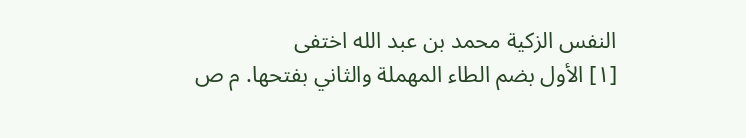النفس الزكية محمد بن عبد الله اختفى
[١] الأول بضم الطاء المهملة والثاني بفتحها. م ص